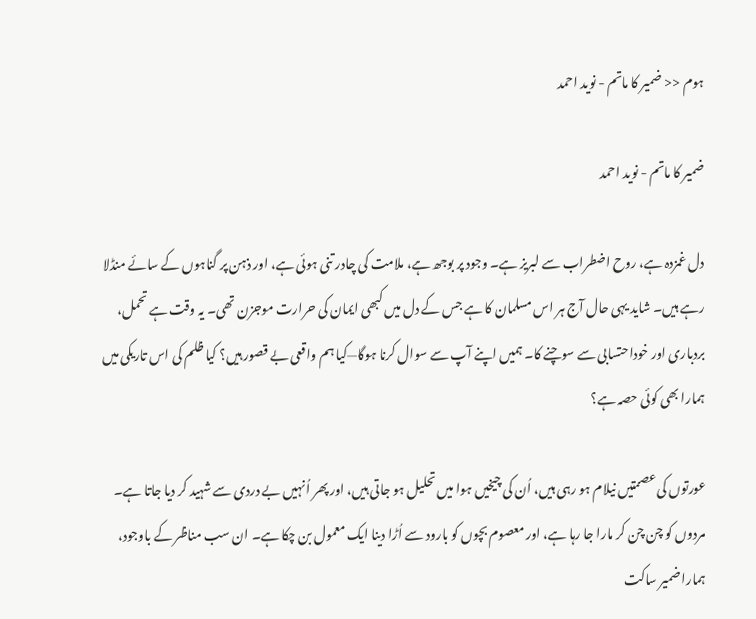ہوم << ضمیر کا ماتم - نوید احمد

ضمیر کا ماتم - نوید احمد

دل غمزدہ ہے، روح اضطراب سے لبریز ہے۔ وجود پر بوجھ ہے، ملامت کی چادر تنی ہوئی ہے، اور ذہن پر گناہوں کے سائے منڈلا رہے ہیں۔ شاید یہی حال آج ہر اس مسلمان کا ہے جس کے دل میں کبھی ایمان کی حرارت موجزن تھی۔ یہ وقت ہے تحمل، بردباری اور خوداحتسابی سے سوچنے کا۔ ہمیں اپنے آپ سے سوال کرنا ہوگا—کیا ہم واقعی بے قصور ہیں؟ کیا ظلم کی اس تاریکی میں ہمارا بھی کوئی حصہ ہے؟

عورتوں کی عصمتیں نیلام ہو رہی ہیں، اُن کی چیخیں ہوا میں تحلیل ہو جاتی ہیں، اور پھر اُنہیں بے دردی سے شہید کر دیا جاتا ہے۔ مردوں کو چن چن کر مارا جا رہا ہے، اور معصوم بچوں کو بارود سے اُڑا دینا ایک معمول بن چکا ہے۔ ان سب مناظر کے باوجود، ہمارا ضمیر ساکت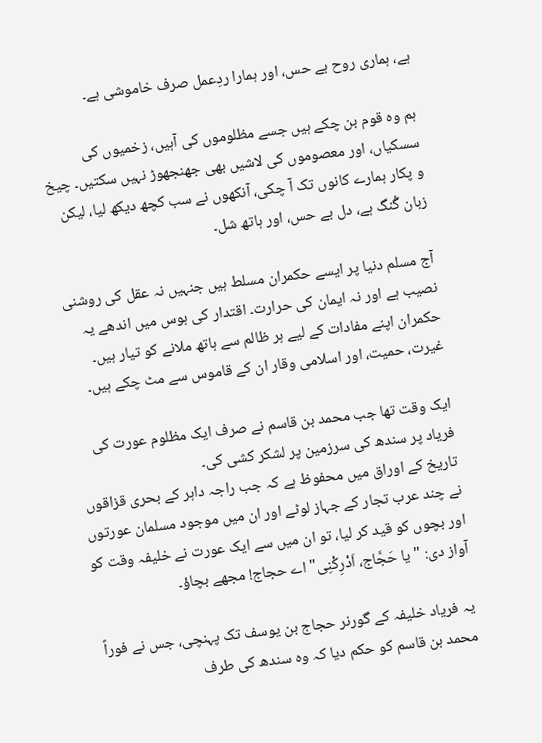ہے، ہماری روح بے حس، اور ہمارا ردِعمل صرف خاموشی ہے۔

ہم وہ قوم بن چکے ہیں جسے مظلوموں کی آہیں، زخمیوں کی سسکیاں، اور معصوموں کی لاشیں بھی جھنجھوڑ نہیں سکتیں۔ چیخ و پکار ہمارے کانوں تک آ چکی، آنکھوں نے سب کچھ دیکھ لیا، لیکن زبان گُنگ ہے، دل بے حس، اور ہاتھ شل۔

آج مسلم دنیا پر ایسے حکمران مسلط ہیں جنہیں نہ عقل کی روشنی نصیب ہے اور نہ ایمان کی حرارت۔ اقتدار کی ہوس میں اندھے یہ حکمران اپنے مفادات کے لیے ہر ظالم سے ہاتھ ملانے کو تیار ہیں۔ غیرت، حمیت، اور اسلامی وقار ان کے قاموس سے مٹ چکے ہیں۔

ایک وقت تھا جب محمد بن قاسم نے صرف ایک مظلوم عورت کی فریاد پر سندھ کی سرزمین پر لشکر کشی کی۔
تاریخ کے اوراق میں محفوظ ہے کہ جب راجہ داہر کے بحری قزاقوں نے چند عرب تجار کے جہاز لوٹے اور ان میں موجود مسلمان عورتوں اور بچوں کو قید کر لیا، تو ان میں سے ایک عورت نے خلیفہ وقت کو آواز دی: "یا حَجَّاج، اَدْرِکْنِی" اے حجاج! مجھے بچاؤ۔

یہ فریاد خلیفہ کے گورنر حجاج بن یوسف تک پہنچی، جس نے فوراً محمد بن قاسم کو حکم دیا کہ وہ سندھ کی طرف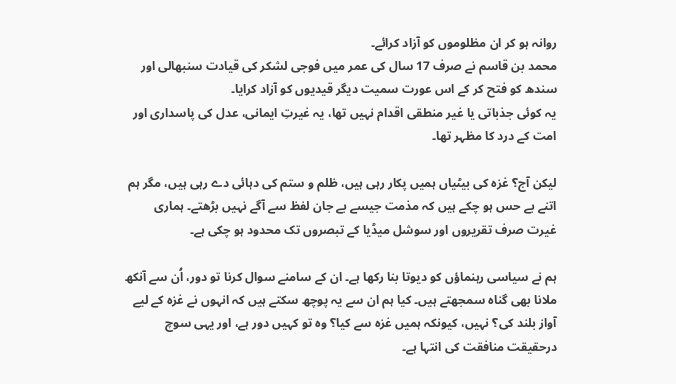روانہ ہو کر ان مظلوموں کو آزاد کرائے۔
محمد بن قاسم نے صرف 17 سال کی عمر میں فوجی لشکر کی قیادت سنبھالی اور سندھ کو فتح کر کے اس عورت سمیت دیگر قیدیوں کو آزاد کرایا۔
یہ کوئی جذباتی یا غیر منطقی اقدام نہیں تھا، یہ غیرتِ ایمانی، عدل کی پاسداری اور امت کے درد کا مظہر تھا۔

لیکن آج؟ غزہ کی بیٹیاں ہمیں پکار رہی ہیں، ظلم و ستم کی دہائی دے رہی ہیں، مگر ہم اتنے بے حس ہو چکے ہیں کہ مذمت جیسے بے جان لفظ سے آگے نہیں بڑھتے۔ ہماری غیرت صرف تقریروں اور سوشل میڈیا کے تبصروں تک محدود ہو چکی ہے۔

ہم نے سیاسی رہنماؤں کو دیوتا بنا رکھا ہے۔ ان کے سامنے سوال کرنا تو دور، اُن سے آنکھ ملانا بھی گناہ سمجھتے ہیں۔ کیا ہم ان سے یہ پوچھ سکتے ہیں کہ انہوں نے غزہ کے لیے آواز بلند کی؟ نہیں، کیونکہ ہمیں غزہ سے کیا؟ وہ تو کہیں دور ہے، اور یہی سوچ درحقیقت منافقت کی انتہا ہے۔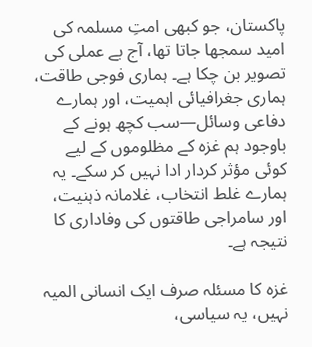پاکستان، جو کبھی امتِ مسلمہ کی امید سمجھا جاتا تھا، آج بے عملی کی تصویر بن چکا ہے۔ ہماری فوجی طاقت، ہماری جغرافیائی اہمیت، اور ہمارے دفاعی وسائل—سب کچھ ہونے کے باوجود ہم غزہ کے مظلوموں کے لیے کوئی مؤثر کردار ادا نہیں کر سکے۔ یہ ہمارے غلط انتخاب، غلامانہ ذہنیت، اور سامراجی طاقتوں کی وفاداری کا نتیجہ ہے۔

غزہ کا مسئلہ صرف ایک انسانی المیہ نہیں، یہ سیاسی،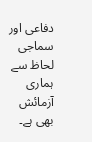دفاعی اور سماجی لحاظ سے ہماری آزمائش بھی ہے۔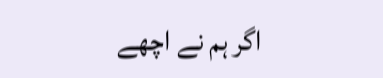اگر ہم نے اچھے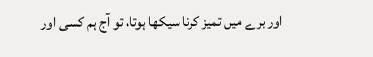اور برے میں تمیز کرنا سیکھا ہوتا، تو آج ہم کسی اور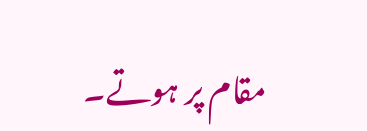مقام پر ہوتے۔